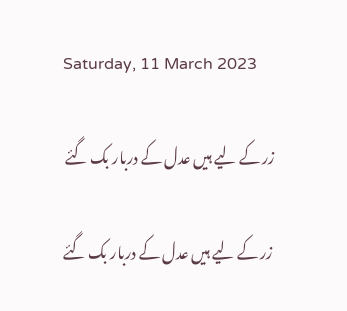Saturday, 11 March 2023

زر کے لیے ہیں عدل کے دربار بک گئے

 زر کے لیے ہیں عدل کے دربار بک گئے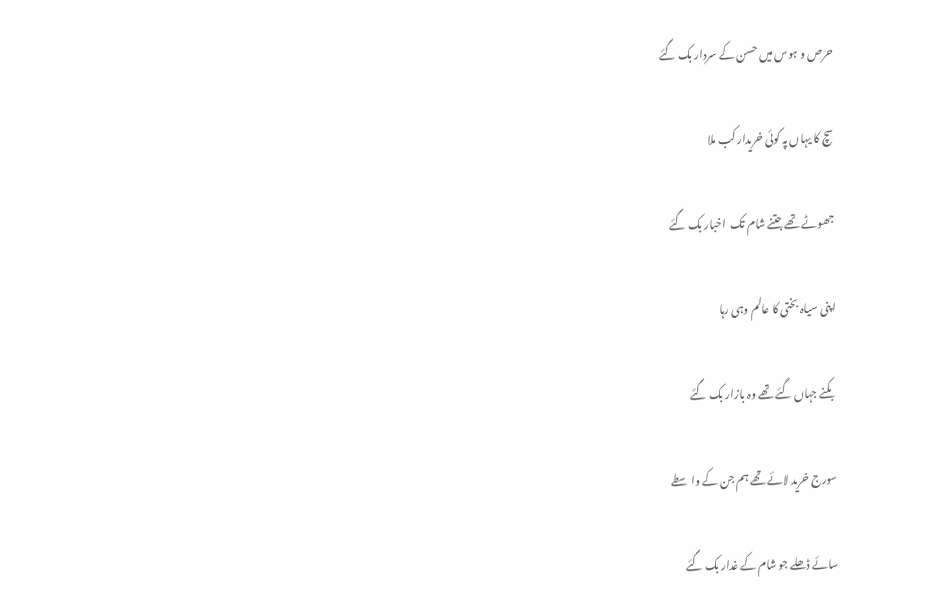حرص و ہوس میں حسن کے سردار بک گئے

سچ کا یہاں پہ کوئی خریدار کب ملا

جھوٹے تھے جتنے شام تک  اخبار بک گئے

اپنی سیاہ بختی کا عالم وہی رہا

بکنے جہاں گئے تھے وہ بازار بک گئے

سورج خرید لائے تھے ہم جن کے واسطے

سائے ڈھلے جو شام کے غدار بک گئے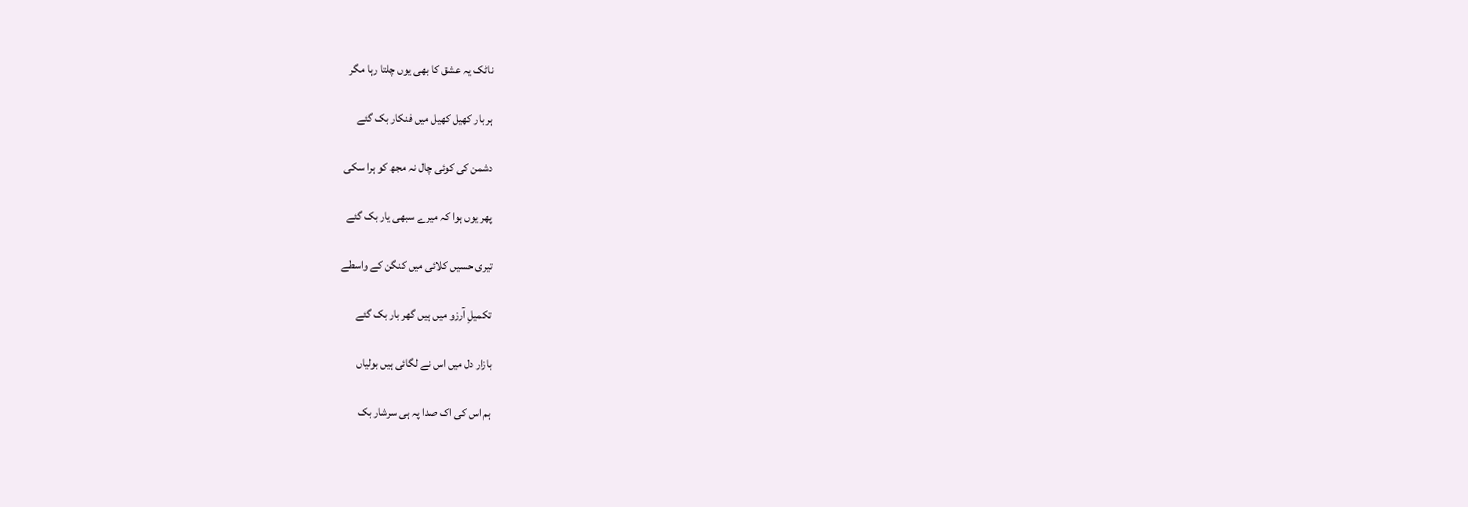ناٹک یہ عشق کا بھی یوں چلتا رہا مگر

ہر بار کھیل کھیل میں فنکار بک گئے

دشمن کی کوئی چال نہ مجھ کو ہرا سکی

پھر یوں ہوا کہ میرے سبھی یار بک گئے

تیری حسیں کلائی میں کنگن کے واسطے

تکمیلِ آرزو میں ہیں گھر بار بک گئے

بازار دل میں اس نے لگائی ہیں بولیاں

ہم اس کی اک صدا پہ ہی سرشار بک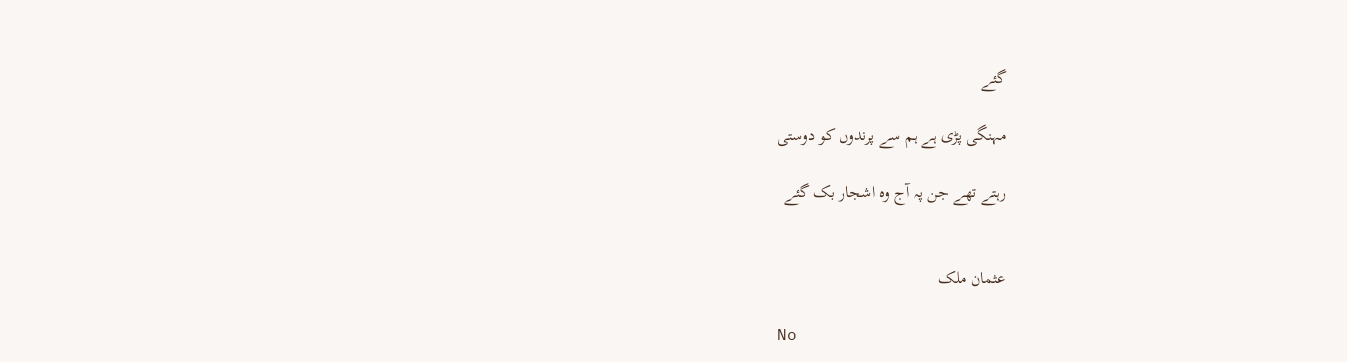گئے

مہنگی پڑی ہے ہم سے پرندوں کو دوستی

رہتے تھے جن پہ آج وہ اشجار بک گئے


عثمان ملک

No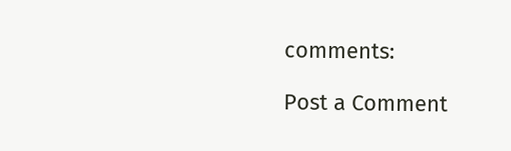comments:

Post a Comment